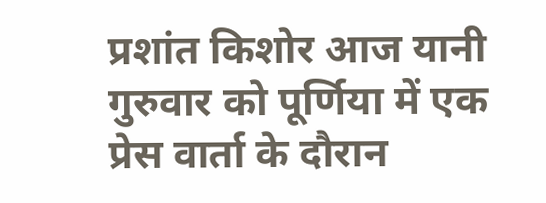प्रशांत किशोर आज यानी गुरुवार को पूर्णिया में एक प्रेस वार्ता के दौरान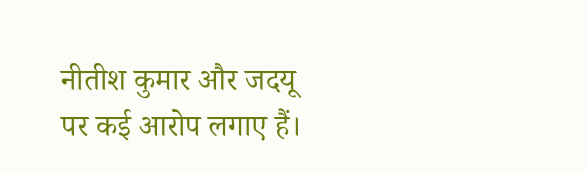नीतीश कुमार और जदयू पर कई आरोप लगाए हैं।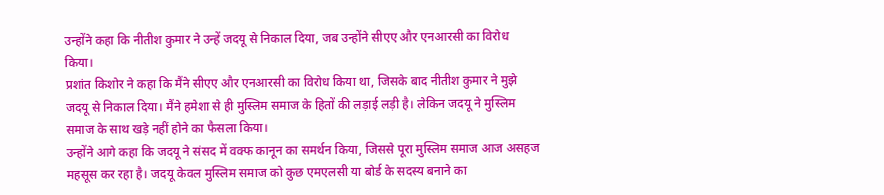उन्होंने कहा कि नीतीश कुमार ने उन्हें जदयू से निकाल दिया, जब उन्होंने सीएए और एनआरसी का विरोध किया।
प्रशांत किशोर ने कहा कि मैंने सीएए और एनआरसी का विरोध किया था, जिसके बाद नीतीश कुमार ने मुझे जदयू से निकाल दिया। मैंने हमेशा से ही मुस्लिम समाज के हितों की लड़ाई लड़ी है। लेकिन जदयू ने मुस्लिम समाज के साथ खड़े नहीं होने का फैसला किया।
उन्होंने आगे कहा कि जदयू ने संसद में वक्फ कानून का समर्थन किया, जिससे पूरा मुस्लिम समाज आज असहज महसूस कर रहा है। जदयू केवल मुस्लिम समाज को कुछ एमएलसी या बोर्ड के सदस्य बनाने का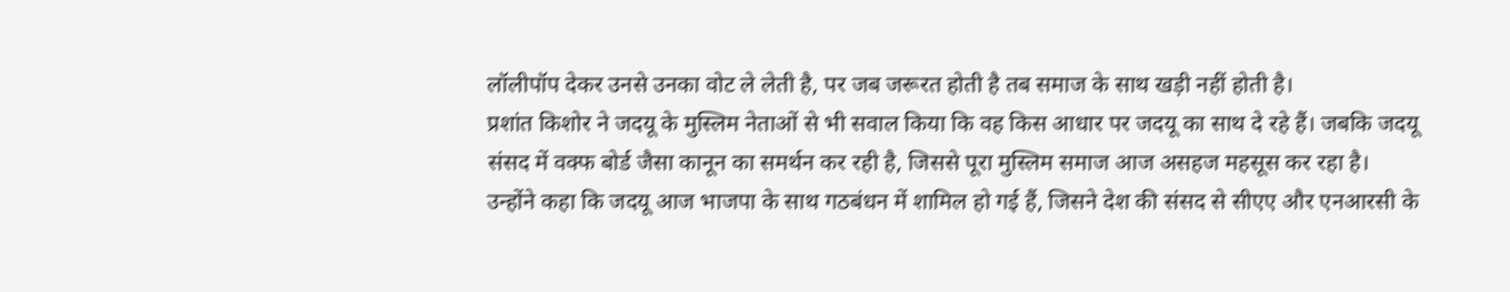लॉलीपॉप देकर उनसे उनका वोट ले लेती है, पर जब जरूरत होती है तब समाज के साथ खड़ी नहीं होती है।
प्रशांत किशोर ने जदयू के मुस्लिम नेताओं से भी सवाल किया कि वह किस आधार पर जदयू का साथ दे रहे हैं। जबकि जदयू संसद में वक्फ बोर्ड जैसा कानून का समर्थन कर रही है, जिससे पूरा मुस्लिम समाज आज असहज महसूस कर रहा है।
उन्होंने कहा कि जदयू आज भाजपा के साथ गठबंधन में शामिल हो गई हैं, जिसने देश की संसद से सीएए और एनआरसी के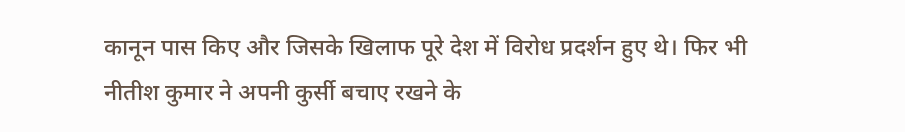कानून पास किए और जिसके खिलाफ पूरे देश में विरोध प्रदर्शन हुए थे। फिर भी नीतीश कुमार ने अपनी कुर्सी बचाए रखने के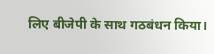लिए बीजेपी के साथ गठबंधन किया।